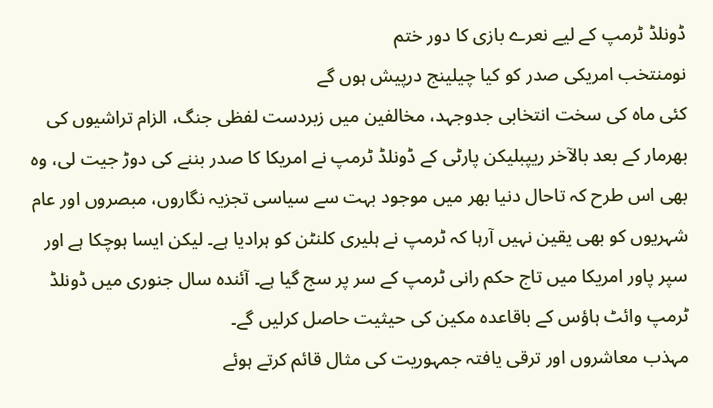ڈونلڈ ٹرمپ کے لیے نعرے بازی کا دور ختم
نومنتخب امریکی صدر کو کیا چیلینج درپیش ہوں گے
کئی ماہ کی سخت انتخابی جدوجہد، مخالفین میں زبردست لفظی جنگ، الزام تراشیوں کی بھرمار کے بعد بالآخر ریپبلیکن پارٹی کے ڈونلڈ ٹرمپ نے امریکا کا صدر بننے کی دوڑ جیت لی، وہ بھی اس طرح کہ تاحال دنیا بھر میں موجود بہت سے سیاسی تجزیہ نگاروں، مبصروں اور عام شہریوں کو بھی یقین نہیں آرہا کہ ٹرمپ نے ہلیری کلنٹن کو ہرادیا ہے۔ لیکن ایسا ہوچکا ہے اور سپر پاور امریکا میں تاج حکم رانی ٹرمپ کے سر پر سج گیا ہے۔ آئندہ سال جنوری میں ڈونلڈ ٹرمپ وائٹ ہاؤس کے باقاعدہ مکین کی حیثیت حاصل کرلیں گے۔
مہذب معاشروں اور ترقی یافتہ جمہوریت کی مثال قائم کرتے ہوئے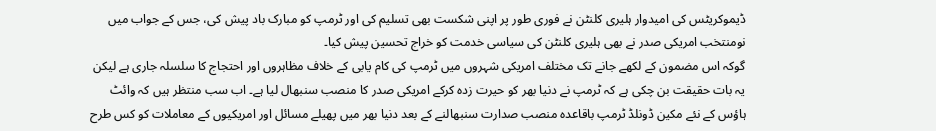ڈیموکریٹس کی امیدوار ہلیری کلنٹن نے فوری طور پر اپنی شکست بھی تسلیم کی اور ٹرمپ کو مبارک باد پیش کی، جس کے جواب میں نومنتخب امریکی صدر نے بھی ہلیری کلنٹن کی سیاسی خدمت کو خراج تحسین پیش کیا۔
گوکہ اس مضمون کے لکھے جانے تک مختلف امریکی شہروں میں ٹرمپ کی کام یابی کے خلاف مظاہروں اور احتجاج کا سلسلہ جاری ہے لیکن یہ بات حقیقت بن چکی ہے کہ ٹرمپ نے دنیا بھر کو حیرت زدہ کرکے امریکی صدر کا منصب سنبھال لیا ہے۔ اب سب منتظر ہیں کہ وائٹ ہاؤس کے نئے مکین ڈونلڈ ٹرمپ باقاعدہ منصب صدارت سنبھالنے کے بعد دنیا بھر میں پھیلے مسائل اور امریکیوں کے معاملات کو کس طرح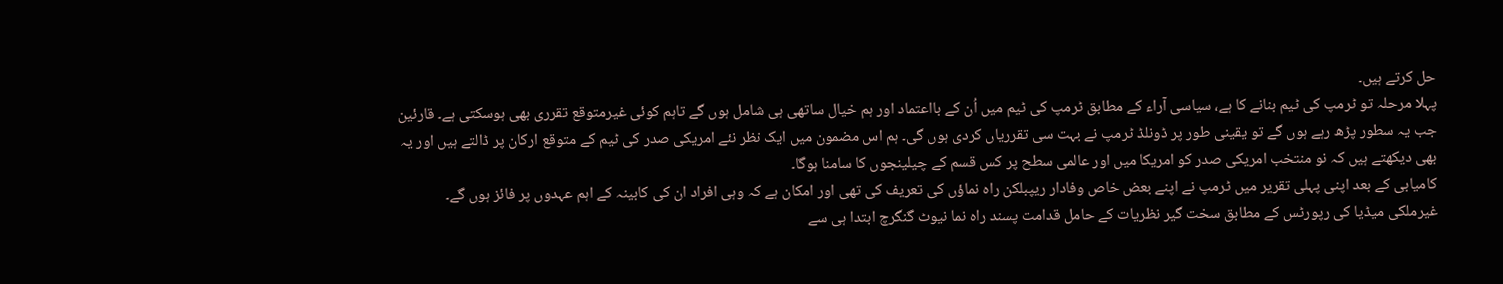حل کرتے ہیں۔
پہلا مرحلہ تو ٹرمپ کی ٹیم بنانے کا ہے، سیاسی آراء کے مطابق ٹرمپ کی ٹیم میں اُن کے بااعتماد اور ہم خیال ساتھی ہی شامل ہوں گے تاہم کوئی غیرمتوقع تقرری بھی ہوسکتی ہے۔ قارئین جب یہ سطور پڑھ رہے ہوں گے تو یقینی طور پر ڈونلڈ ٹرمپ نے بہت سی تقرریاں کردی ہوں گی۔ ہم اس مضمون میں ایک نظر نئے امریکی صدر کی ٹیم کے متوقع ارکان پر ڈالتے ہیں اور یہ بھی دیکھتے ہیں کہ نو منتخب امریکی صدر کو امریکا میں اور عالمی سطح پر کس قسم کے چیلینجوں کا سامنا ہوگا۔
کامیابی کے بعد اپنی پہلی تقریر میں ٹرمپ نے اپنے بعض خاص وفادار ریپبلکن راہ نماؤں کی تعریف کی تھی اور امکان ہے کہ وہی افراد ان کی کابینہ کے اہم عہدوں پر فائز ہوں گے۔
غیرملکی میڈیا کی رپورٹس کے مطابق سخت گیر نظریات کے حامل قدامت پسند راہ نما نیوٹ گنگرچ ابتدا ہی سے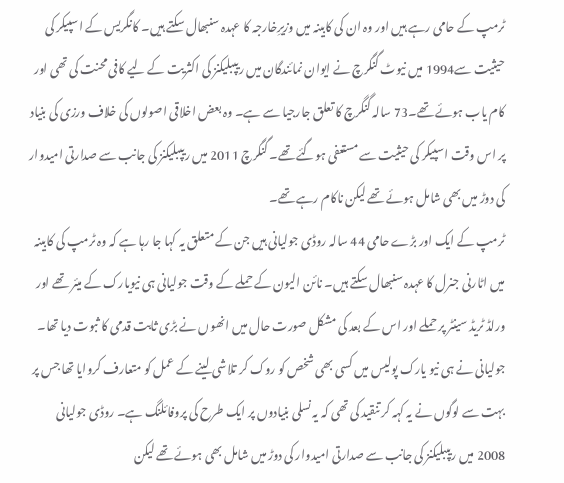ٹرمپ کے حامی رہے ہیں اور وہ ان کی کابینہ میں وزیرِخارجہ کا عہدہ سنبھال سکتے ہیں۔ کانگریس کے اسپیکر کی حیثیت سے1994 میں نیوٹ گنگرچ نے ایوان نمائندگان میں ریپبلیکنز کی اکثریت کے لیے کافی محنت کی تھی اور کام یاب ہوئے تھے۔73 سالہ گنگرچ کا تعلق جارجیا سے ہے۔ وہ بعض اخلاقی اصولوں کی خلاف ورزی کی بنیاد پر اس وقت اسپیکر کی حیثیت سے مستعفی ہوگئے تھے۔ گنگرچ 2011 میں ریپبلیکنز کی جانب سے صدارتی امیدوار کی دوڑ میں بھی شامل ہوئے تھے لیکن ناکام رہے تھے۔
ٹرمپ کے ایک اور بڑے حامی 44 سالہ روڈی جولیانی ہیں جن کے متعلق یہ کہا جا رہا ہے کہ وہ ٹرمپ کی کابینہ میں اٹارنی جنرل کا عہدہ سنبھال سکتے ہیں۔ نائن الیون کے حملے کے وقت جولیانی ہی نیویارک کے میئر تھے اور ورلڈ ٹریڈ سینٹر پر حملے اور اس کے بعد کی مشکل صورت حال میں انھوں نے بڑی ثابت قدمی کا ثبوت دیا تھا۔
جولیانی نے ہی نیو یارک پولیس میں کسی بھی شخص کو روک کر تلاشی لینے کے عمل کو متعارف کروایا تھا جس پر بہت سے لوگوں نے یہ کہہ کر تنقید کی تھی کہ یہ نسلی بنیادوں پر ایک طرح کی پروفائلنگ ہے۔ روڈی جولیانی 2008 میں ریپبلیکنز کی جانب سے صدارتی امیدوار کی دوڑ میں شامل بھی ہوئے تھے لیکن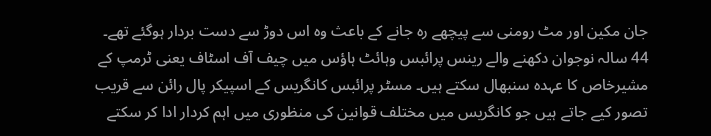جان مکین اور مٹ رومنی سے پیچھے رہ جانے کے باعث وہ اس دوڑ سے دست بردار ہوگئے تھے۔
44 سالہ نوجوان دکھنے والے رینس پرائبس وہائٹ ہاؤس میں چیف آف اسٹاف یعنی ٹرمپ کے مشیرخاص کا عہدہ سنبھال سکتے ہیں۔ مسٹر پرائبس کانگریس کے اسپیکر پال رائن سے قریب تصور کیے جاتے ہیں جو کانگریس میں مختلف قوانین کی منظوری میں اہم کردار ادا کر سکتے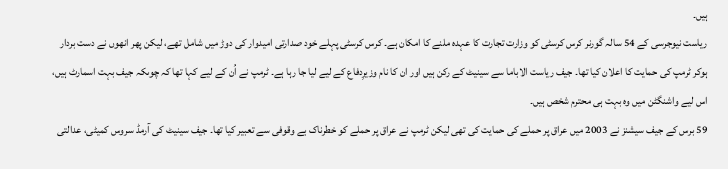ہیں۔
ریاست نیوجرسی کے 54 سالہ گورنر کرس کرسٹی کو وزارت تجارت کا عہدہ ملنے کا امکان ہے۔ کرس کرسٹی پہلے خود صدارتی امیدوار کی دوڑ میں شامل تھے، لیکن پھر انھوں نے دست بردار ہوکر ٹرمپ کی حمایت کا اعلان کیا تھا۔ جیف ریاست الاباما سے سینیٹ کے رکن ہیں اور ان کا نام وزیرِدفاع کے لیے لیا جا رہا ہے۔ ٹرمپ نے اُن کے لیے کہا تھا کہ چوںکہ جیف بہت اسمارٹ ہیں، اس لیے واشنگٹن میں وہ بہت ہی محترم شخص ہیں۔
59 برس کے جیف سیشنز نے 2003 میں عراق پر حملے کی حمایت کی تھی لیکن ٹرمپ نے عراق پر حملے کو خطرناک بے وقوفی سے تعبیر کیا تھا۔ جیف سینیٹ کی آرمڈ سروس کمیٹی، عدالتی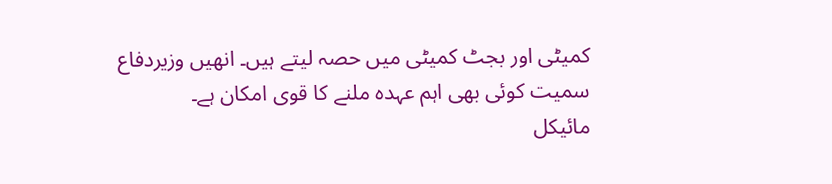کمیٹی اور بجٹ کمیٹی میں حصہ لیتے ہیں۔ انھیں وزیردفاع سمیت کوئی بھی اہم عہدہ ملنے کا قوی امکان ہے۔
مائیکل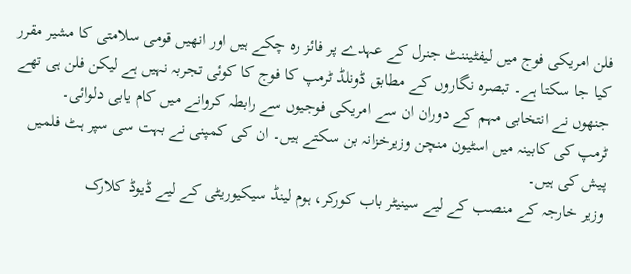فلن امریکی فوج میں لیفٹیننٹ جنرل کے عہدے پر فائز رہ چکے ہیں اور انھیں قومی سلامتی کا مشیر مقرر کیا جا سکتا ہے۔ تبصرہ نگاروں کے مطابق ڈونلڈ ٹرمپ کا فوج کا کوئی تجربہ نہیں ہے لیکن فلن ہی تھے جنھوں نے انتخابی مہم کے دوران ان سے امریکی فوجیوں سے رابطہ کروانے میں کام یابی دلوائی۔
ٹرمپ کی کابینہ میں اسٹیون منچن وزیرخزانہ بن سکتے ہیں۔ ان کی کمپنی نے بہت سی سپر ہٹ فلمیں پیش کی ہیں۔
وزیر خارجہ کے منصب کے لیے سینیٹر باب کورکر، ہوم لینڈ سیکیوریٹی کے لیے ڈیوڈ کلارک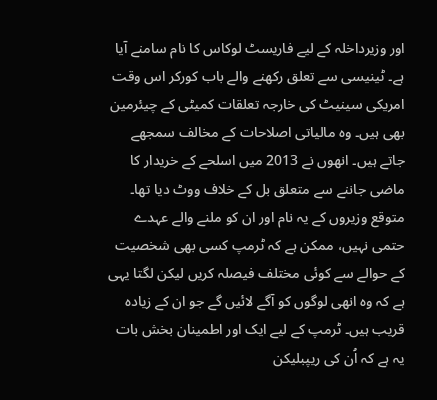اور وزیرداخلہ کے لیے فاریسٹ لوکاس کا نام سامنے آیا ہے۔ ٹینیسی سے تعلق رکھنے والے باب کورکر اس وقت امریکی سینیٹ کی خارجہ تعلقات کمیٹی کے چیئرمین بھی ہیں۔ وہ مالیاتی اصلاحات کے مخالف سمجھے جاتے ہیں۔ انھوں نے 2013 میں اسلحے کے خریدار کا ماضی جاننے سے متعلق بل کے خلاف ووٹ دیا تھا۔
متوقع وزیروں کے یہ نام اور ان کو ملنے والے عہدے حتمی نہیں، ممکن ہے کہ ٹرمپ کسی بھی شخصیت کے حوالے سے کوئی مختلف فیصلہ کریں لیکن لگتا یہی ہے کہ وہ انھی لوگوں کو آگے لائیں گے جو ان کے زیادہ قریب ہیں۔ ٹرمپ کے لیے ایک اور اطمینان بخش بات یہ ہے کہ اُن کی ریپبلیکن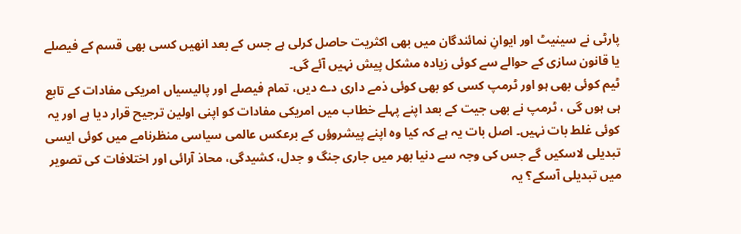پارٹی نے سینیٹ اور ایوانِ نمائندگان میں بھی اکثریت حاصل کرلی ہے جس کے بعد انھیں کسی بھی قسم کے فیصلے یا قانون سازی کے حوالے سے کوئی زیادہ مشکل پیش نہیں آئے گی۔
ٹیم کوئی بھی ہو اور ٹرمپ کسی کو بھی کوئی ذمے داری دے دیں، تمام فیصلے اور پالیسیاں امریکی مفادات کے تابع ہی ہوں گی ، ٹرمپ نے بھی جیت کے بعد اپنے پہلے خطاب میں امریکی مفادات کو اپنی اولین ترجیح قرار دیا ہے اور یہ کوئی غلط بات نہیں۔ اصل بات یہ ہے کہ کیا وہ اپنے پیشروؤں کے برعکس عالمی سیاسی منظرنامے میں کوئی ایسی تبدیلی لاسکیں گے جس کی وجہ سے دنیا بھر میں جاری جنگ و جدل، کشیدگی، محاذ آرائی اور اختلافات کی تصویر میں تبدیلی آسکے؟ یہ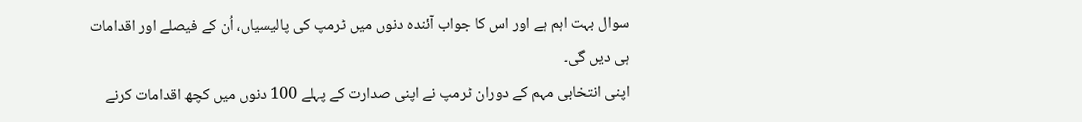سوال بہت اہم ہے اور اس کا جواب آئندہ دنوں میں ٹرمپ کی پالیسیاں، اُن کے فیصلے اور اقدامات ہی دیں گی۔
اپنی انتخابی مہم کے دوران ٹرمپ نے اپنی صدارت کے پہلے 100 دنوں میں کچھ اقدامات کرنے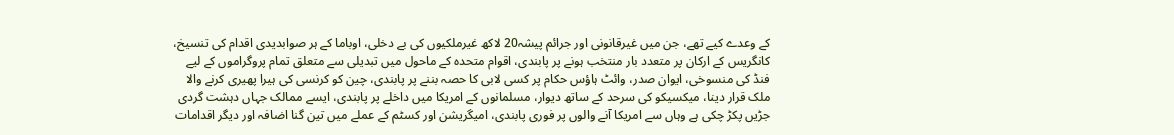کے وعدے کیے تھے، جن میں غیرقانونی اور جرائم پیشہ20 لاکھ غیرملکیوں کی بے دخلی، اوباما کے ہر صوابدیدی اقدام کی تنسیخ، کانگریس کے ارکان پر متعدد بار منتخب ہونے پر پابندی، اقوام متحدہ کے ماحول میں تبدیلی سے متعلق تمام پروگراموں کے لیے فنڈ کی منسوخی، ایوان صدر، وائٹ ہاؤس حکام پر کسی لابی کا حصہ بننے پر پابندی، چین کو کرنسی کی ہیرا پھیری کرنے والا ملک قرار دینا، میکسیکو کی سرحد کے ساتھ دیوار، مسلمانوں کے امریکا میں داخلے پر پابندی، ایسے ممالک جہاں دہشت گردی جڑیں پکڑ چکی ہے وہاں سے امریکا آنے والوں پر فوری پابندی، امیگریشن اور کسٹم کے عملے میں تین گنا اضافہ اور دیگر اقدامات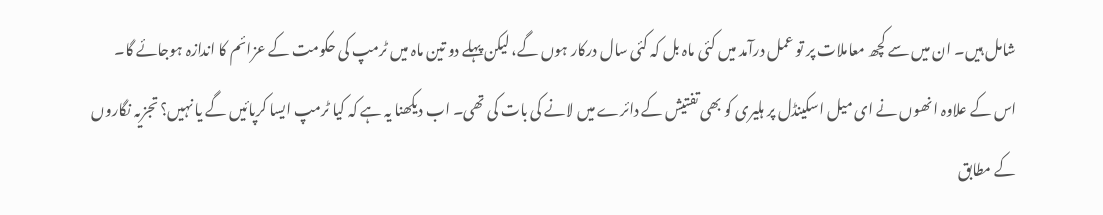شامل ہیں۔ ان میں سے کچھ معاملات پر تو عمل درآمد میں کئی ماہ بل کہ کئی سال درکار ہوں گے، لیکن پہلے دو تین ماہ میں ٹرمپ کی حکومت کے عزائم کا اندازہ ہوجائے گا۔
اس کے علاوہ انھوں نے ای میل اسکینڈل پر ہلیری کو بھی تفتیش کے دائرے میں لانے کی بات کی تھی۔ اب دیکھنا یہ ہے کہ کیا ٹرمپ ایسا کرپائیں گے یا نہیں؟ تجزیہ نگاروں کے مطابق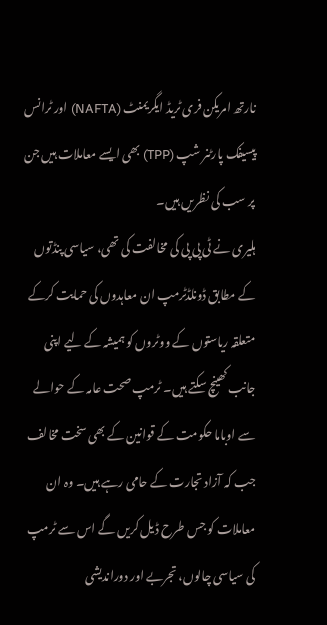نارتھ امریکن فری ٹریڈ ایگریمنٹ (NAFTA) اور ٹرانس پیسیفک پارٹنر شپ (TPP) بھی ایسے معاملات ہیں جن پر سب کی نظریں ہیں۔
ہلیری نے ٹی پی پی کی مخالفت کی تھی، سیاسی پنڈتوں کے مطابق ڈونلڈٹرمپ ان معاہدوں کی حمایت کرکے متعلقہ ریاستوں کے ووٹروں کو ہمیشہ کے لیے اپنی جانب کھینچ سکتے ہیں۔ ٹرمپ صحت عامہ کے حوالے سے اوباما حکومت کے قوانین کے بھی سخت مخالف جب کہ آزاد تجارت کے حامی رہے ہیں۔ وہ ان معاملات کو جس طرح ڈیل کریں گے اس سے ٹرمپ کی سیاسی چالوں، تجربے اور دوراندیشی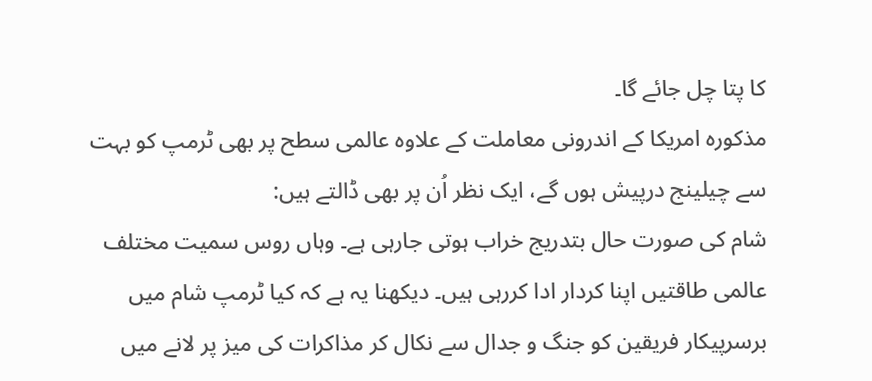کا پتا چل جائے گا۔
مذکورہ امریکا کے اندرونی معاملت کے علاوہ عالمی سطح پر بھی ٹرمپ کو بہت سے چیلینج درپیش ہوں گے، ایک نظر اُن پر بھی ڈالتے ہیں:
شام کی صورت حال بتدریج خراب ہوتی جارہی ہے۔ وہاں روس سمیت مختلف عالمی طاقتیں اپنا کردار ادا کررہی ہیں۔ دیکھنا یہ ہے کہ کیا ٹرمپ شام میں برسرپیکار فریقین کو جنگ و جدال سے نکال کر مذاکرات کی میز پر لانے میں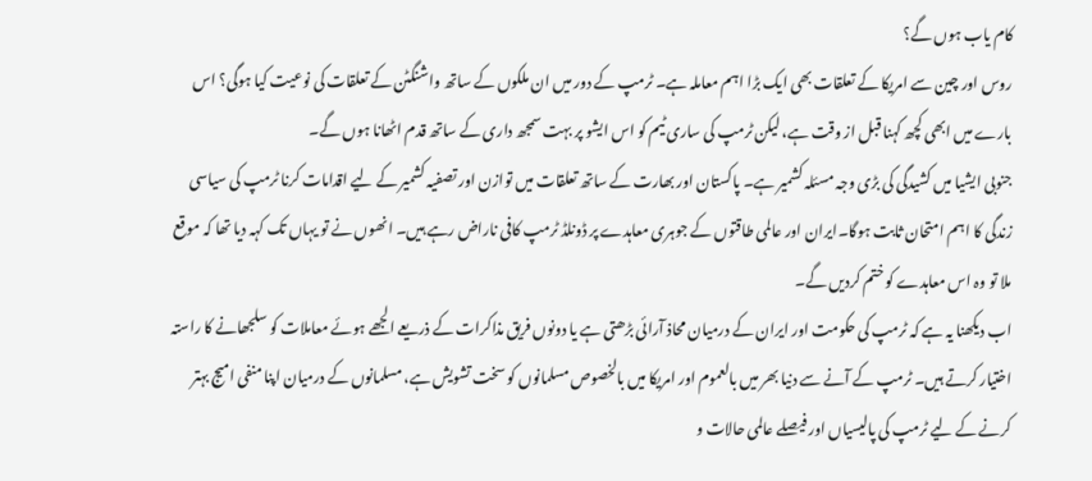کام یاب ہوں گے؟
روس اور چین سے امریکا کے تعلقات بھی ایک بڑا اہم معاملہ ہے۔ ٹرمپ کے دور میں ان ملکوں کے ساتھ واشنگٹن کے تعلقات کی نوعیت کیا ہوگی؟ اس بارے میں ابھی کچھ کہنا قبل از وقت ہے، لیکن ٹرمپ کی ساری ٹیم کو اس ایشو پر بہت سمجھ داری کے ساتھ قدم اٹھانا ہوں گے۔
جنوبی ایشیا میں کشیدگی کی بڑی وجہ مسئلہ کشمیر ہے۔ پاکستان اور بھارت کے ساتھ تعلقات میں توازن اور تصفیہ کشمیر کے لیے اقدامات کرنا ٹرمپ کی سیاسی زندگی کا اہم امتحان ثابت ہوگا۔ایران اور عالمی طاقتوں کے جوہری معاہدے پر ڈونلڈ ٹرمپ کافی ناراض رہے ہیں۔ انھوں نے تو یہاں تک کہہ دیا تھا کہ موقع ملا تو وہ اس معاہدے کو ختم کردیں گے۔
اب دیکھنا یہ ہے کہ ٹرمپ کی حکومت اور ایران کے درمیان محاذ آرائی بڑھتی ہے یا دونوں فریق مذاکرات کے ذریعے الجھے ہوئے معاملات کو سلجھانے کا راستہ اختیار کرتے ہیں۔ ٹرمپ کے آنے سے دنیا بھر میں بالعموم اور امریکا میں بالخصوص مسلمانوں کو سخت تشویش ہے، مسلمانوں کے درمیان اپنا منفی امیج بہتر کرنے کے لیے ٹرمپ کی پالیسیاں اور فیصلے عالمی حالات و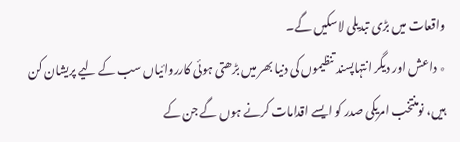واقعات میں بڑی تبدیلی لاسکیں گے۔
٭ داعش اور دیگر انتہاپسند تنظیموں کی دنیا بھر میں بڑھتی ہوئی کارروائیاں سب کے لیے پریشان کن ہیں، نومنتخب امریکی صدر کو ایسے اقدامات کرنے ہوں گے جن کے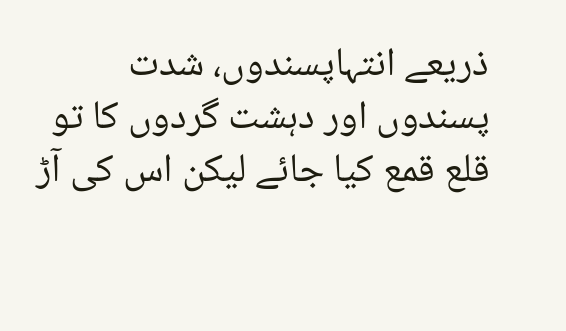ذریعے انتہاپسندوں، شدت پسندوں اور دہشت گردوں کا تو قلع قمع کیا جائے لیکن اس کی آڑ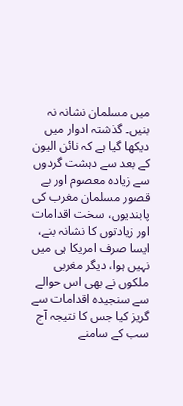میں مسلمان نشانہ نہ بنیں۔ گذشتہ ادوار میں دیکھا گیا ہے کہ نائن الیون کے بعد سے دہشت گردوں سے زیادہ معصوم اور بے قصور مسلمان مغرب کی پابندیوں، سخت اقدامات اور زیادتوں کا نشانہ بنے، ایسا صرف امریکا ہی میں نہیں ہوا، دیگر مغربی ملکوں نے بھی اس حوالے سے سنجیدہ اقدامات سے گریز کیا جس کا نتیجہ آج سب کے سامنے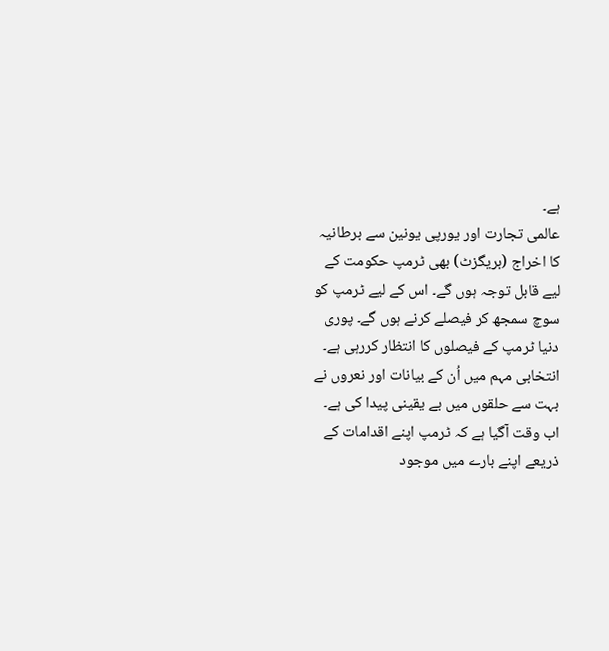ہے۔
عالمی تجارت اور یورپی یونین سے برطانیہ کا اخراج (بریگزٹ) بھی ٹرمپ حکومت کے لیے قابل توجہ ہوں گے۔ اس کے لیے ٹرمپ کو سوچ سمجھ کر فیصلے کرنے ہوں گے۔ پوری دنیا ٹرمپ کے فیصلوں کا انتظار کررہی ہے۔ انتخابی مہم میں اُن کے بیانات اور نعروں نے بہت سے حلقوں میں بے یقینی پیدا کی ہے۔ اب وقت آگیا ہے کہ ٹرمپ اپنے اقدامات کے ذریعے اپنے بارے میں موجود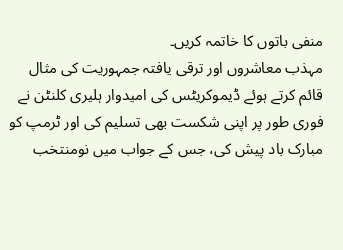منفی باتوں کا خاتمہ کریں۔
مہذب معاشروں اور ترقی یافتہ جمہوریت کی مثال قائم کرتے ہوئے ڈیموکریٹس کی امیدوار ہلیری کلنٹن نے فوری طور پر اپنی شکست بھی تسلیم کی اور ٹرمپ کو مبارک باد پیش کی، جس کے جواب میں نومنتخب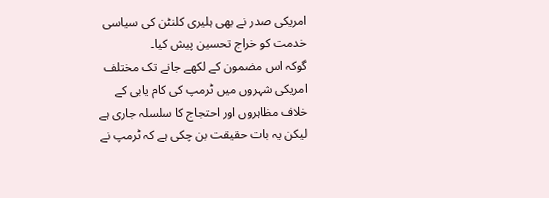امریکی صدر نے بھی ہلیری کلنٹن کی سیاسی خدمت کو خراج تحسین پیش کیا۔
گوکہ اس مضمون کے لکھے جانے تک مختلف امریکی شہروں میں ٹرمپ کی کام یابی کے خلاف مظاہروں اور احتجاج کا سلسلہ جاری ہے لیکن یہ بات حقیقت بن چکی ہے کہ ٹرمپ نے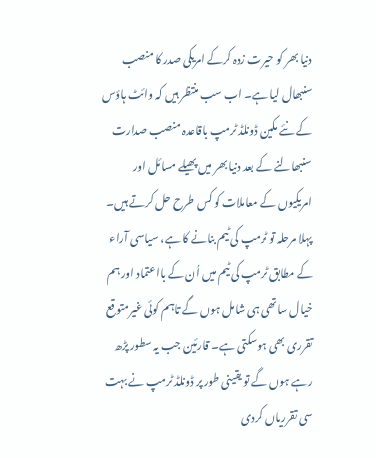دنیا بھر کو حیرت زدہ کرکے امریکی صدر کا منصب سنبھال لیا ہے۔ اب سب منتظر ہیں کہ وائٹ ہاؤس کے نئے مکین ڈونلڈ ٹرمپ باقاعدہ منصب صدارت سنبھالنے کے بعد دنیا بھر میں پھیلے مسائل اور امریکیوں کے معاملات کو کس طرح حل کرتے ہیں۔
پہلا مرحلہ تو ٹرمپ کی ٹیم بنانے کا ہے، سیاسی آراء کے مطابق ٹرمپ کی ٹیم میں اُن کے بااعتماد اور ہم خیال ساتھی ہی شامل ہوں گے تاہم کوئی غیرمتوقع تقرری بھی ہوسکتی ہے۔ قارئین جب یہ سطور پڑھ رہے ہوں گے تو یقینی طور پر ڈونلڈ ٹرمپ نے بہت سی تقرریاں کردی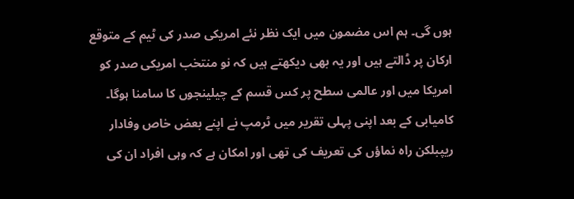ہوں گی۔ ہم اس مضمون میں ایک نظر نئے امریکی صدر کی ٹیم کے متوقع ارکان پر ڈالتے ہیں اور یہ بھی دیکھتے ہیں کہ نو منتخب امریکی صدر کو امریکا میں اور عالمی سطح پر کس قسم کے چیلینجوں کا سامنا ہوگا۔
کامیابی کے بعد اپنی پہلی تقریر میں ٹرمپ نے اپنے بعض خاص وفادار ریپبلکن راہ نماؤں کی تعریف کی تھی اور امکان ہے کہ وہی افراد ان کی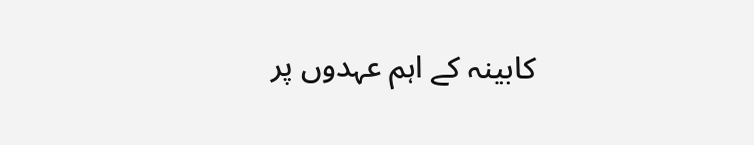کابینہ کے اہم عہدوں پر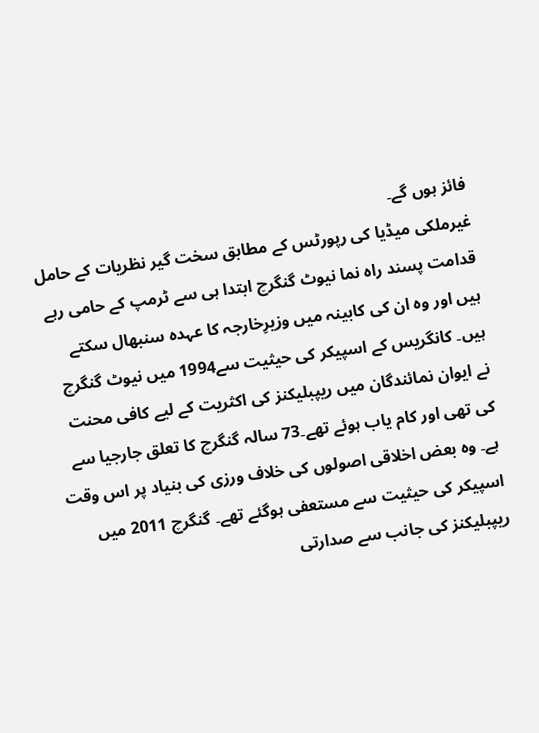فائز ہوں گے۔
غیرملکی میڈیا کی رپورٹس کے مطابق سخت گیر نظریات کے حامل قدامت پسند راہ نما نیوٹ گنگرچ ابتدا ہی سے ٹرمپ کے حامی رہے ہیں اور وہ ان کی کابینہ میں وزیرِخارجہ کا عہدہ سنبھال سکتے ہیں۔ کانگریس کے اسپیکر کی حیثیت سے1994 میں نیوٹ گنگرچ نے ایوان نمائندگان میں ریپبلیکنز کی اکثریت کے لیے کافی محنت کی تھی اور کام یاب ہوئے تھے۔73 سالہ گنگرچ کا تعلق جارجیا سے ہے۔ وہ بعض اخلاقی اصولوں کی خلاف ورزی کی بنیاد پر اس وقت اسپیکر کی حیثیت سے مستعفی ہوگئے تھے۔ گنگرچ 2011 میں ریپبلیکنز کی جانب سے صدارتی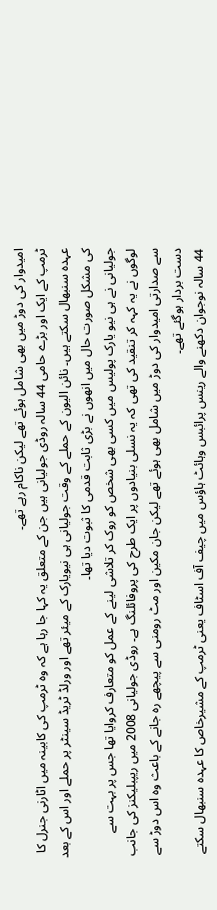امیدوار کی دوڑ میں بھی شامل ہوئے تھے لیکن ناکام رہے تھے۔
ٹرمپ کے ایک اور بڑے حامی 44 سالہ روڈی جولیانی ہیں جن کے متعلق یہ کہا جا رہا ہے کہ وہ ٹرمپ کی کابینہ میں اٹارنی جنرل کا عہدہ سنبھال سکتے ہیں۔ نائن الیون کے حملے کے وقت جولیانی ہی نیویارک کے میئر تھے اور ورلڈ ٹریڈ سینٹر پر حملے اور اس کے بعد کی مشکل صورت حال میں انھوں نے بڑی ثابت قدمی کا ثبوت دیا تھا۔
جولیانی نے ہی نیو یارک پولیس میں کسی بھی شخص کو روک کر تلاشی لینے کے عمل کو متعارف کروایا تھا جس پر بہت سے لوگوں نے یہ کہہ کر تنقید کی تھی کہ یہ نسلی بنیادوں پر ایک طرح کی پروفائلنگ ہے۔ روڈی جولیانی 2008 میں ریپبلیکنز کی جانب سے صدارتی امیدوار کی دوڑ میں شامل بھی ہوئے تھے لیکن جان مکین اور مٹ رومنی سے پیچھے رہ جانے کے باعث وہ اس دوڑ سے دست بردار ہوگئے تھے۔
44 سالہ نوجوان دکھنے والے رینس پرائبس وہائٹ ہاؤس میں چیف آف اسٹاف یعنی ٹرمپ کے مشیرخاص کا عہدہ سنبھال سکتے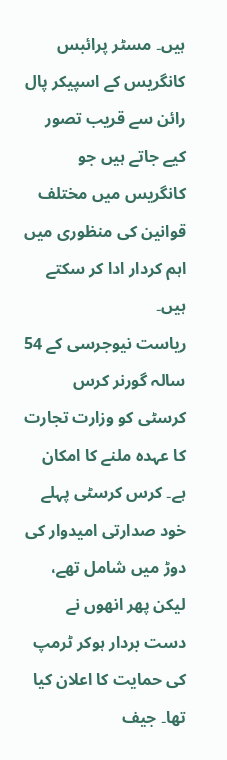ہیں۔ مسٹر پرائبس کانگریس کے اسپیکر پال رائن سے قریب تصور کیے جاتے ہیں جو کانگریس میں مختلف قوانین کی منظوری میں اہم کردار ادا کر سکتے ہیں۔
ریاست نیوجرسی کے 54 سالہ گورنر کرس کرسٹی کو وزارت تجارت کا عہدہ ملنے کا امکان ہے۔ کرس کرسٹی پہلے خود صدارتی امیدوار کی دوڑ میں شامل تھے، لیکن پھر انھوں نے دست بردار ہوکر ٹرمپ کی حمایت کا اعلان کیا تھا۔ جیف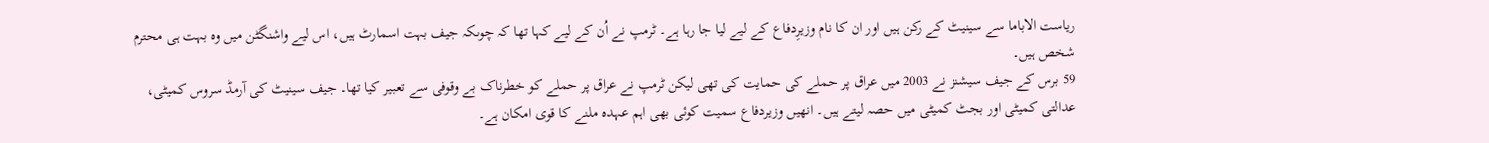ریاست الاباما سے سینیٹ کے رکن ہیں اور ان کا نام وزیرِدفاع کے لیے لیا جا رہا ہے۔ ٹرمپ نے اُن کے لیے کہا تھا کہ چوںکہ جیف بہت اسمارٹ ہیں، اس لیے واشنگٹن میں وہ بہت ہی محترم شخص ہیں۔
59 برس کے جیف سیشنز نے 2003 میں عراق پر حملے کی حمایت کی تھی لیکن ٹرمپ نے عراق پر حملے کو خطرناک بے وقوفی سے تعبیر کیا تھا۔ جیف سینیٹ کی آرمڈ سروس کمیٹی، عدالتی کمیٹی اور بجٹ کمیٹی میں حصہ لیتے ہیں۔ انھیں وزیردفاع سمیت کوئی بھی اہم عہدہ ملنے کا قوی امکان ہے۔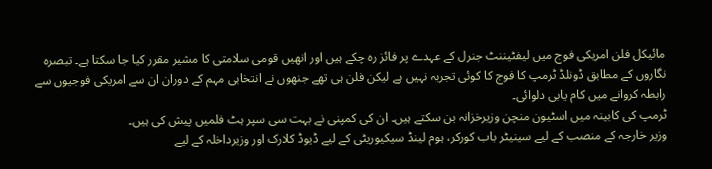مائیکل فلن امریکی فوج میں لیفٹیننٹ جنرل کے عہدے پر فائز رہ چکے ہیں اور انھیں قومی سلامتی کا مشیر مقرر کیا جا سکتا ہے۔ تبصرہ نگاروں کے مطابق ڈونلڈ ٹرمپ کا فوج کا کوئی تجربہ نہیں ہے لیکن فلن ہی تھے جنھوں نے انتخابی مہم کے دوران ان سے امریکی فوجیوں سے رابطہ کروانے میں کام یابی دلوائی۔
ٹرمپ کی کابینہ میں اسٹیون منچن وزیرخزانہ بن سکتے ہیں۔ ان کی کمپنی نے بہت سی سپر ہٹ فلمیں پیش کی ہیں۔
وزیر خارجہ کے منصب کے لیے سینیٹر باب کورکر، ہوم لینڈ سیکیوریٹی کے لیے ڈیوڈ کلارک اور وزیرداخلہ کے لیے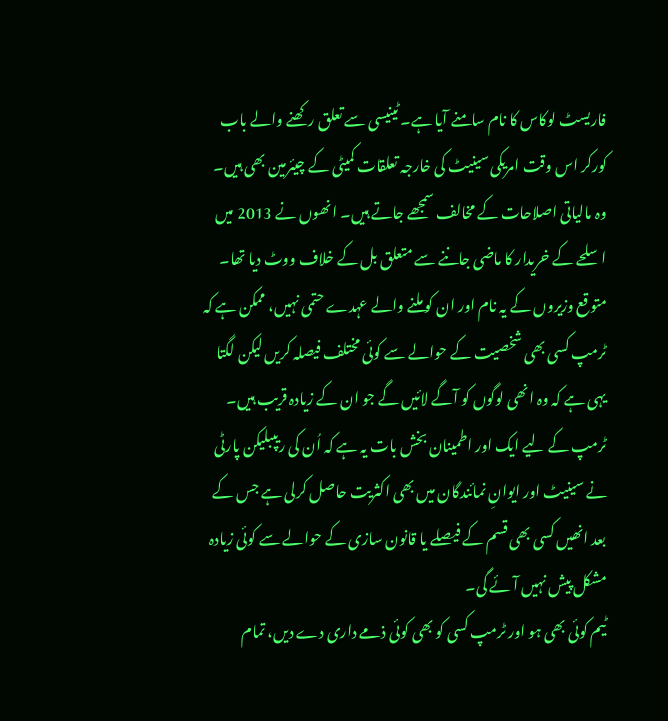فاریسٹ لوکاس کا نام سامنے آیا ہے۔ ٹینیسی سے تعلق رکھنے والے باب کورکر اس وقت امریکی سینیٹ کی خارجہ تعلقات کمیٹی کے چیئرمین بھی ہیں۔ وہ مالیاتی اصلاحات کے مخالف سمجھے جاتے ہیں۔ انھوں نے 2013 میں اسلحے کے خریدار کا ماضی جاننے سے متعلق بل کے خلاف ووٹ دیا تھا۔
متوقع وزیروں کے یہ نام اور ان کو ملنے والے عہدے حتمی نہیں، ممکن ہے کہ ٹرمپ کسی بھی شخصیت کے حوالے سے کوئی مختلف فیصلہ کریں لیکن لگتا یہی ہے کہ وہ انھی لوگوں کو آگے لائیں گے جو ان کے زیادہ قریب ہیں۔ ٹرمپ کے لیے ایک اور اطمینان بخش بات یہ ہے کہ اُن کی ریپبلیکن پارٹی نے سینیٹ اور ایوانِ نمائندگان میں بھی اکثریت حاصل کرلی ہے جس کے بعد انھیں کسی بھی قسم کے فیصلے یا قانون سازی کے حوالے سے کوئی زیادہ مشکل پیش نہیں آئے گی۔
ٹیم کوئی بھی ہو اور ٹرمپ کسی کو بھی کوئی ذمے داری دے دیں، تمام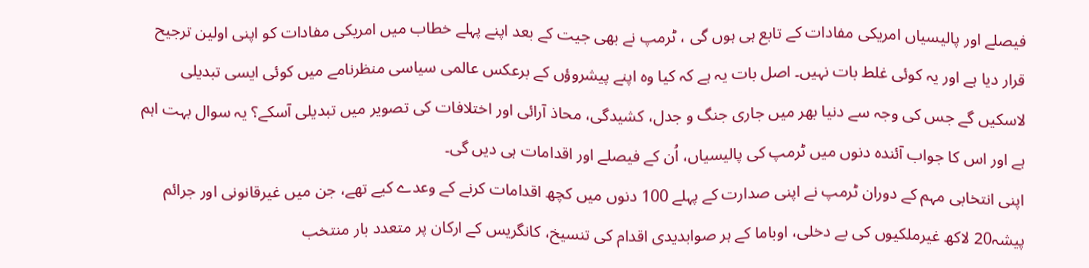فیصلے اور پالیسیاں امریکی مفادات کے تابع ہی ہوں گی ، ٹرمپ نے بھی جیت کے بعد اپنے پہلے خطاب میں امریکی مفادات کو اپنی اولین ترجیح قرار دیا ہے اور یہ کوئی غلط بات نہیں۔ اصل بات یہ ہے کہ کیا وہ اپنے پیشروؤں کے برعکس عالمی سیاسی منظرنامے میں کوئی ایسی تبدیلی لاسکیں گے جس کی وجہ سے دنیا بھر میں جاری جنگ و جدل، کشیدگی، محاذ آرائی اور اختلافات کی تصویر میں تبدیلی آسکے؟ یہ سوال بہت اہم ہے اور اس کا جواب آئندہ دنوں میں ٹرمپ کی پالیسیاں، اُن کے فیصلے اور اقدامات ہی دیں گی۔
اپنی انتخابی مہم کے دوران ٹرمپ نے اپنی صدارت کے پہلے 100 دنوں میں کچھ اقدامات کرنے کے وعدے کیے تھے، جن میں غیرقانونی اور جرائم پیشہ20 لاکھ غیرملکیوں کی بے دخلی، اوباما کے ہر صوابدیدی اقدام کی تنسیخ، کانگریس کے ارکان پر متعدد بار منتخب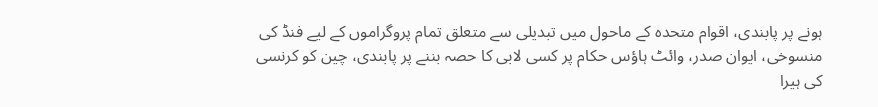ہونے پر پابندی، اقوام متحدہ کے ماحول میں تبدیلی سے متعلق تمام پروگراموں کے لیے فنڈ کی منسوخی، ایوان صدر، وائٹ ہاؤس حکام پر کسی لابی کا حصہ بننے پر پابندی، چین کو کرنسی کی ہیرا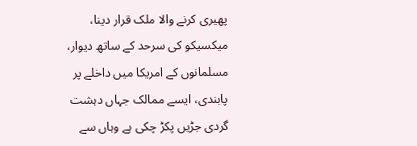پھیری کرنے والا ملک قرار دینا، میکسیکو کی سرحد کے ساتھ دیوار، مسلمانوں کے امریکا میں داخلے پر پابندی، ایسے ممالک جہاں دہشت گردی جڑیں پکڑ چکی ہے وہاں سے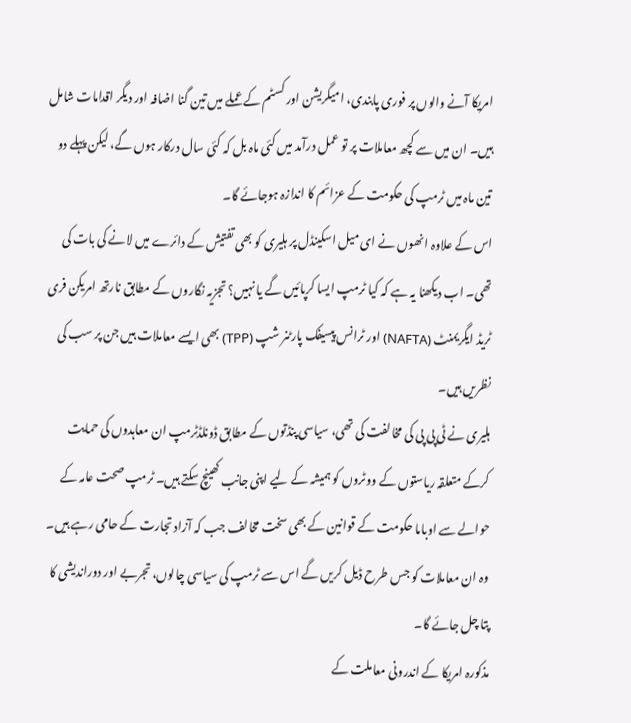امریکا آنے والوں پر فوری پابندی، امیگریشن اور کسٹم کے عملے میں تین گنا اضافہ اور دیگر اقدامات شامل ہیں۔ ان میں سے کچھ معاملات پر تو عمل درآمد میں کئی ماہ بل کہ کئی سال درکار ہوں گے، لیکن پہلے دو تین ماہ میں ٹرمپ کی حکومت کے عزائم کا اندازہ ہوجائے گا۔
اس کے علاوہ انھوں نے ای میل اسکینڈل پر ہلیری کو بھی تفتیش کے دائرے میں لانے کی بات کی تھی۔ اب دیکھنا یہ ہے کہ کیا ٹرمپ ایسا کرپائیں گے یا نہیں؟ تجزیہ نگاروں کے مطابق نارتھ امریکن فری ٹریڈ ایگریمنٹ (NAFTA) اور ٹرانس پیسیفک پارٹنر شپ (TPP) بھی ایسے معاملات ہیں جن پر سب کی نظریں ہیں۔
ہلیری نے ٹی پی پی کی مخالفت کی تھی، سیاسی پنڈتوں کے مطابق ڈونلڈٹرمپ ان معاہدوں کی حمایت کرکے متعلقہ ریاستوں کے ووٹروں کو ہمیشہ کے لیے اپنی جانب کھینچ سکتے ہیں۔ ٹرمپ صحت عامہ کے حوالے سے اوباما حکومت کے قوانین کے بھی سخت مخالف جب کہ آزاد تجارت کے حامی رہے ہیں۔ وہ ان معاملات کو جس طرح ڈیل کریں گے اس سے ٹرمپ کی سیاسی چالوں، تجربے اور دوراندیشی کا پتا چل جائے گا۔
مذکورہ امریکا کے اندرونی معاملت کے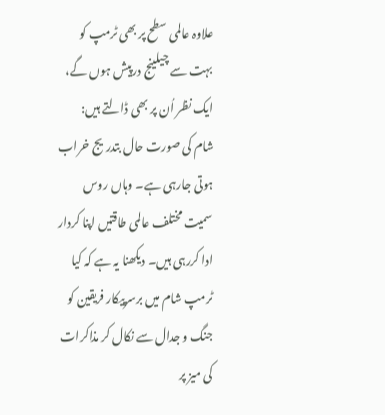علاوہ عالمی سطح پر بھی ٹرمپ کو بہت سے چیلینج درپیش ہوں گے، ایک نظر اُن پر بھی ڈالتے ہیں:
شام کی صورت حال بتدریج خراب ہوتی جارہی ہے۔ وہاں روس سمیت مختلف عالمی طاقتیں اپنا کردار ادا کررہی ہیں۔ دیکھنا یہ ہے کہ کیا ٹرمپ شام میں برسرپیکار فریقین کو جنگ و جدال سے نکال کر مذاکرات کی میز پر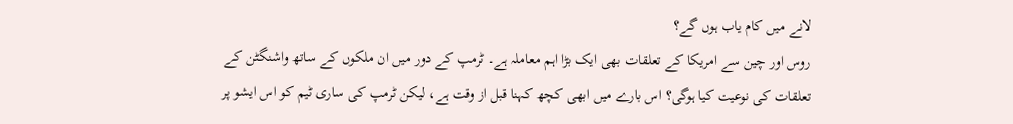لانے میں کام یاب ہوں گے؟
روس اور چین سے امریکا کے تعلقات بھی ایک بڑا اہم معاملہ ہے۔ ٹرمپ کے دور میں ان ملکوں کے ساتھ واشنگٹن کے تعلقات کی نوعیت کیا ہوگی؟ اس بارے میں ابھی کچھ کہنا قبل از وقت ہے، لیکن ٹرمپ کی ساری ٹیم کو اس ایشو پر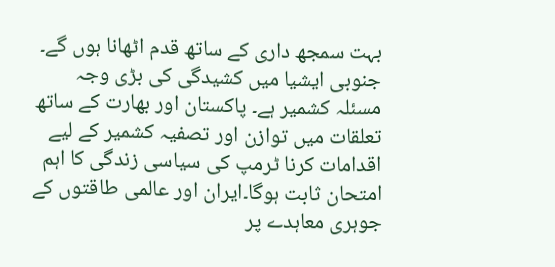بہت سمجھ داری کے ساتھ قدم اٹھانا ہوں گے۔
جنوبی ایشیا میں کشیدگی کی بڑی وجہ مسئلہ کشمیر ہے۔ پاکستان اور بھارت کے ساتھ تعلقات میں توازن اور تصفیہ کشمیر کے لیے اقدامات کرنا ٹرمپ کی سیاسی زندگی کا اہم امتحان ثابت ہوگا۔ایران اور عالمی طاقتوں کے جوہری معاہدے پر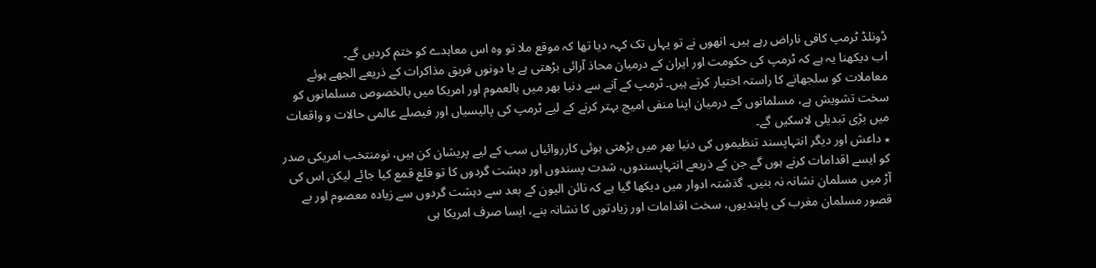ڈونلڈ ٹرمپ کافی ناراض رہے ہیں۔ انھوں نے تو یہاں تک کہہ دیا تھا کہ موقع ملا تو وہ اس معاہدے کو ختم کردیں گے۔
اب دیکھنا یہ ہے کہ ٹرمپ کی حکومت اور ایران کے درمیان محاذ آرائی بڑھتی ہے یا دونوں فریق مذاکرات کے ذریعے الجھے ہوئے معاملات کو سلجھانے کا راستہ اختیار کرتے ہیں۔ ٹرمپ کے آنے سے دنیا بھر میں بالعموم اور امریکا میں بالخصوص مسلمانوں کو سخت تشویش ہے، مسلمانوں کے درمیان اپنا منفی امیج بہتر کرنے کے لیے ٹرمپ کی پالیسیاں اور فیصلے عالمی حالات و واقعات میں بڑی تبدیلی لاسکیں گے۔
٭ داعش اور دیگر انتہاپسند تنظیموں کی دنیا بھر میں بڑھتی ہوئی کارروائیاں سب کے لیے پریشان کن ہیں، نومنتخب امریکی صدر کو ایسے اقدامات کرنے ہوں گے جن کے ذریعے انتہاپسندوں، شدت پسندوں اور دہشت گردوں کا تو قلع قمع کیا جائے لیکن اس کی آڑ میں مسلمان نشانہ نہ بنیں۔ گذشتہ ادوار میں دیکھا گیا ہے کہ نائن الیون کے بعد سے دہشت گردوں سے زیادہ معصوم اور بے قصور مسلمان مغرب کی پابندیوں، سخت اقدامات اور زیادتوں کا نشانہ بنے، ایسا صرف امریکا ہی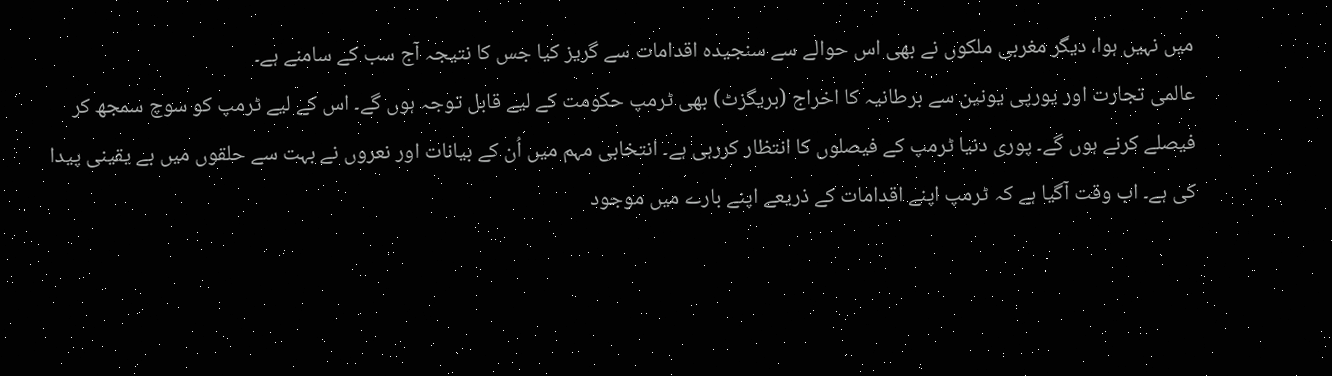میں نہیں ہوا، دیگر مغربی ملکوں نے بھی اس حوالے سے سنجیدہ اقدامات سے گریز کیا جس کا نتیجہ آج سب کے سامنے ہے۔
عالمی تجارت اور یورپی یونین سے برطانیہ کا اخراج (بریگزٹ) بھی ٹرمپ حکومت کے لیے قابل توجہ ہوں گے۔ اس کے لیے ٹرمپ کو سوچ سمجھ کر فیصلے کرنے ہوں گے۔ پوری دنیا ٹرمپ کے فیصلوں کا انتظار کررہی ہے۔ انتخابی مہم میں اُن کے بیانات اور نعروں نے بہت سے حلقوں میں بے یقینی پیدا کی ہے۔ اب وقت آگیا ہے کہ ٹرمپ اپنے اقدامات کے ذریعے اپنے بارے میں موجود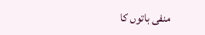منفی باتوں کا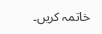خاتمہ کریں۔